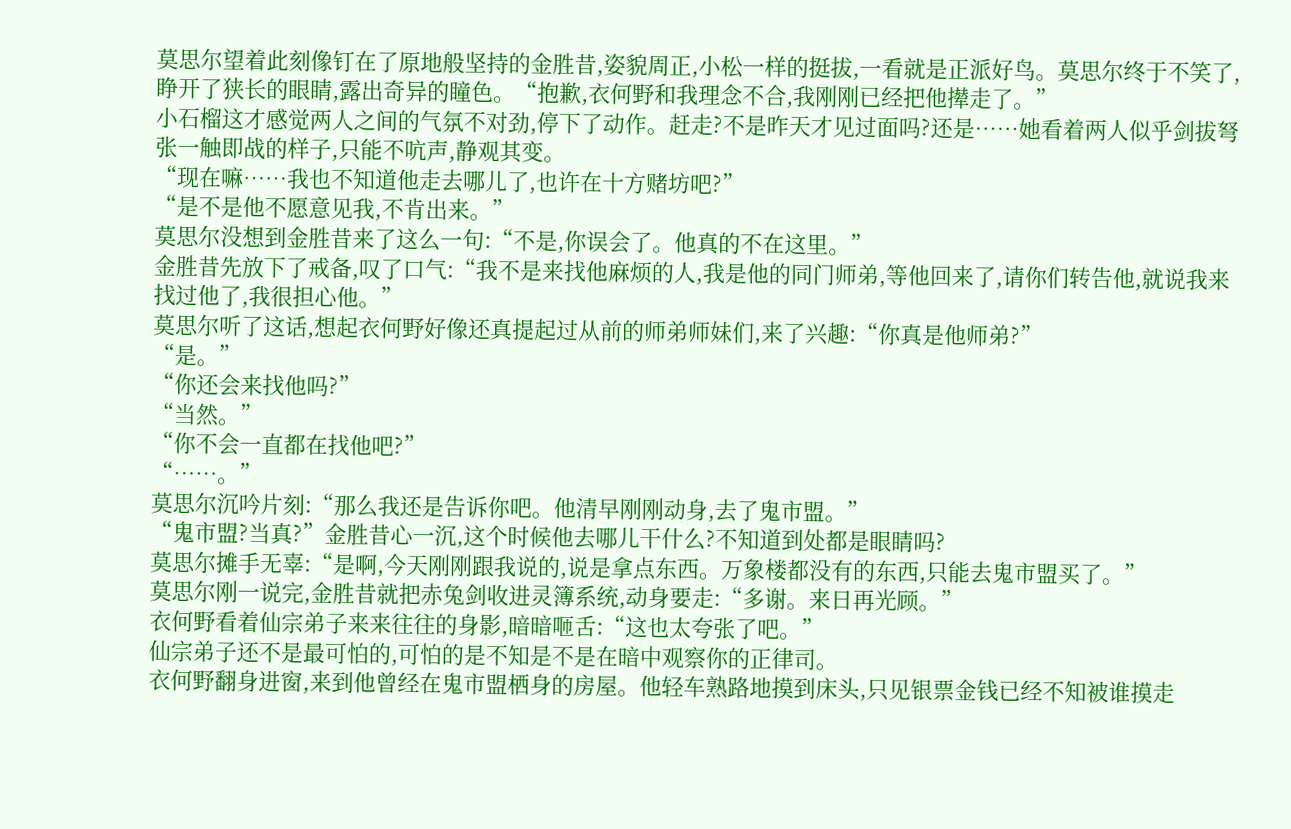莫思尔望着此刻像钉在了原地般坚持的金胜昔,姿貌周正,小松一样的挺拔,一看就是正派好鸟。莫思尔终于不笑了,睁开了狭长的眼睛,露出奇异的瞳色。“抱歉,衣何野和我理念不合,我刚刚已经把他撵走了。”
小石榴这才感觉两人之间的气氛不对劲,停下了动作。赶走?不是昨天才见过面吗?还是……她看着两人似乎剑拔弩张一触即战的样子,只能不吭声,静观其变。
“现在嘛……我也不知道他走去哪儿了,也许在十方赌坊吧?”
“是不是他不愿意见我,不肯出来。”
莫思尔没想到金胜昔来了这么一句:“不是,你误会了。他真的不在这里。”
金胜昔先放下了戒备,叹了口气:“我不是来找他麻烦的人,我是他的同门师弟,等他回来了,请你们转告他,就说我来找过他了,我很担心他。”
莫思尔听了这话,想起衣何野好像还真提起过从前的师弟师妹们,来了兴趣:“你真是他师弟?”
“是。”
“你还会来找他吗?”
“当然。”
“你不会一直都在找他吧?”
“……。”
莫思尔沉吟片刻:“那么我还是告诉你吧。他清早刚刚动身,去了鬼市盟。”
“鬼市盟?当真?”金胜昔心一沉,这个时候他去哪儿干什么?不知道到处都是眼睛吗?
莫思尔摊手无辜:“是啊,今天刚刚跟我说的,说是拿点东西。万象楼都没有的东西,只能去鬼市盟买了。”
莫思尔刚一说完,金胜昔就把赤兔剑收进灵簿系统,动身要走:“多谢。来日再光顾。”
衣何野看着仙宗弟子来来往往的身影,暗暗咂舌:“这也太夸张了吧。”
仙宗弟子还不是最可怕的,可怕的是不知是不是在暗中观察你的正律司。
衣何野翻身进窗,来到他曾经在鬼市盟栖身的房屋。他轻车熟路地摸到床头,只见银票金钱已经不知被谁摸走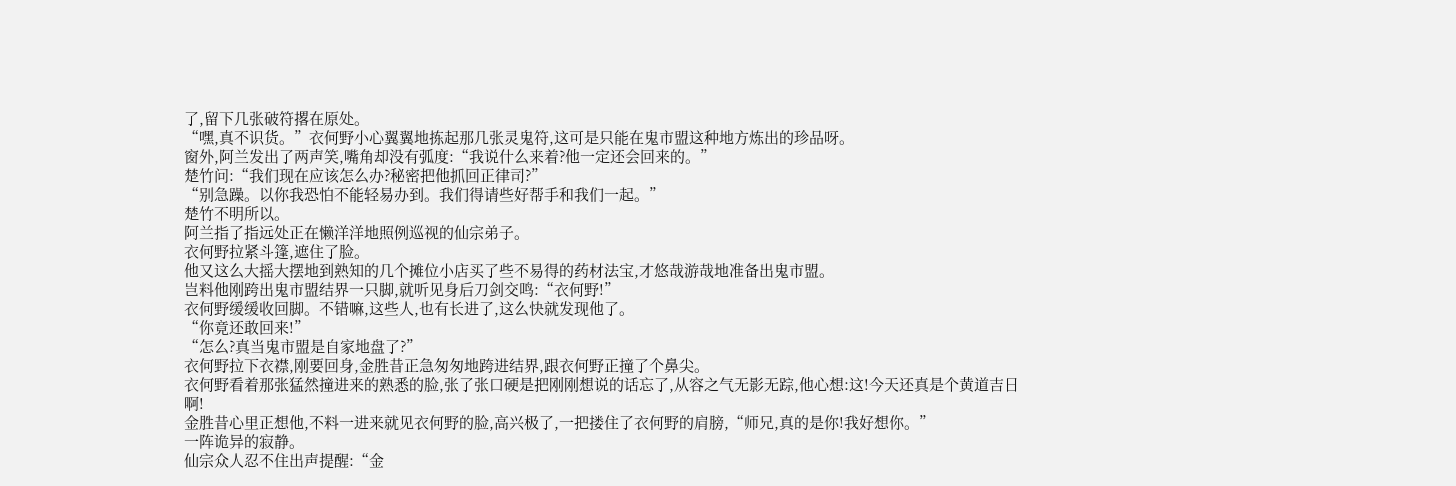了,留下几张破符撂在原处。
“嘿,真不识货。”衣何野小心翼翼地拣起那几张灵鬼符,这可是只能在鬼市盟这种地方炼出的珍品呀。
窗外,阿兰发出了两声笑,嘴角却没有弧度:“我说什么来着?他一定还会回来的。”
楚竹问:“我们现在应该怎么办?秘密把他抓回正律司?”
“别急躁。以你我恐怕不能轻易办到。我们得请些好帮手和我们一起。”
楚竹不明所以。
阿兰指了指远处正在懒洋洋地照例巡视的仙宗弟子。
衣何野拉紧斗篷,遮住了脸。
他又这么大摇大摆地到熟知的几个摊位小店买了些不易得的药材法宝,才悠哉游哉地准备出鬼市盟。
岂料他刚跨出鬼市盟结界一只脚,就听见身后刀剑交鸣:“衣何野!”
衣何野缓缓收回脚。不错嘛,这些人,也有长进了,这么快就发现他了。
“你竟还敢回来!”
“怎么?真当鬼市盟是自家地盘了?”
衣何野拉下衣襟,刚要回身,金胜昔正急匆匆地跨进结界,跟衣何野正撞了个鼻尖。
衣何野看着那张猛然撞进来的熟悉的脸,张了张口硬是把刚刚想说的话忘了,从容之气无影无踪,他心想:这!今天还真是个黄道吉日啊!
金胜昔心里正想他,不料一进来就见衣何野的脸,高兴极了,一把搂住了衣何野的肩膀,“师兄,真的是你!我好想你。”
一阵诡异的寂静。
仙宗众人忍不住出声提醒:“金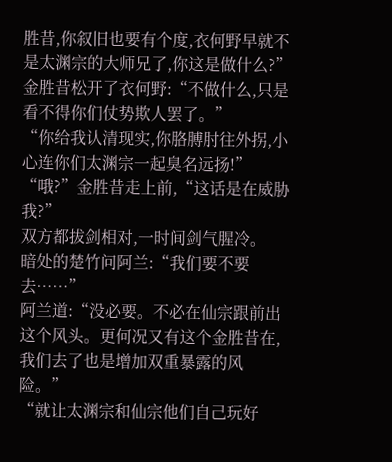胜昔,你叙旧也要有个度,衣何野早就不是太渊宗的大师兄了,你这是做什么?”
金胜昔松开了衣何野:“不做什么,只是看不得你们仗势欺人罢了。”
“你给我认清现实,你胳膊肘往外拐,小心连你们太渊宗一起臭名远扬!”
“哦?”金胜昔走上前,“这话是在威胁我?”
双方都拔剑相对,一时间剑气腥冷。
暗处的楚竹问阿兰:“我们要不要去……”
阿兰道:“没必要。不必在仙宗跟前出这个风头。更何况又有这个金胜昔在,我们去了也是增加双重暴露的风险。”
“就让太渊宗和仙宗他们自己玩好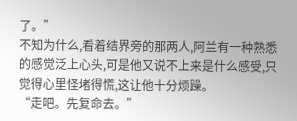了。”
不知为什么,看着结界旁的那两人,阿兰有一种熟悉的感觉泛上心头,可是他又说不上来是什么感受,只觉得心里怪堵得慌,这让他十分烦躁。
“走吧。先复命去。”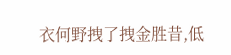衣何野拽了拽金胜昔,低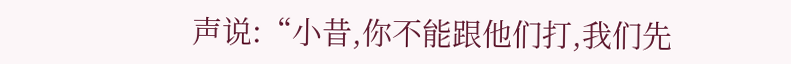声说:“小昔,你不能跟他们打,我们先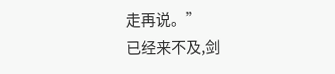走再说。”
已经来不及,剑